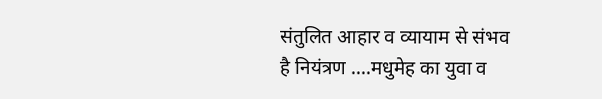संतुलित आहार व व्यायाम से संभव है नियंत्रण ....मधुमेह का युवा व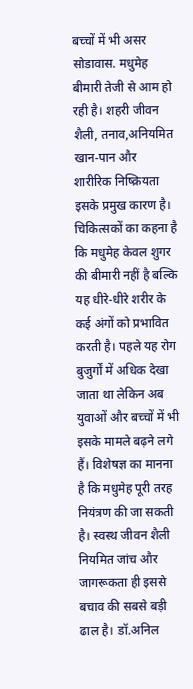बच्चों में भी असर सोडावास. मधुमेह बीमारी तेजी से आम हो रही है। शहरी जीवन शैली, तनाव,अनियमित खान-पान और शारीरिक निष्क्रियता इसके प्रमुख कारण है। चिकित्सकों का कहना है कि मधुमेह केवल शुगर की बीमारी नहीं है बल्कि यह धीरे-धीरे शरीर के कई अंगों को प्रभावित करती है। पहले यह रोग बुजुर्गों में अधिक देखा जाता था लेकिन अब युवाओं और बच्चों में भी इसके मामले बढ़ने लगे हैं। विशेषज्ञ का मानना है कि मधुमेह पूरी तरह नियंत्रण की जा सकती है। स्वस्थ जीवन शैली नियमित जांच और जागरूकता ही इससे बचाव की सबसे बड़ी ढाल है। डॉ.अनिल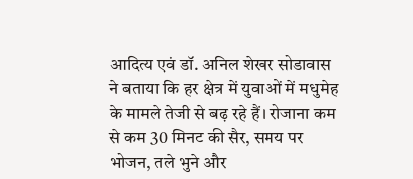आदित्य एवं डॉ. अनिल शेखर सोडावास ने बताया कि हर क्षेत्र में युवाओं में मधुमेह के मामले तेजी से बढ़ रहे हैं। रोजाना कम से कम 30 मिनट की सैर, समय पर भोजन, तले भुने और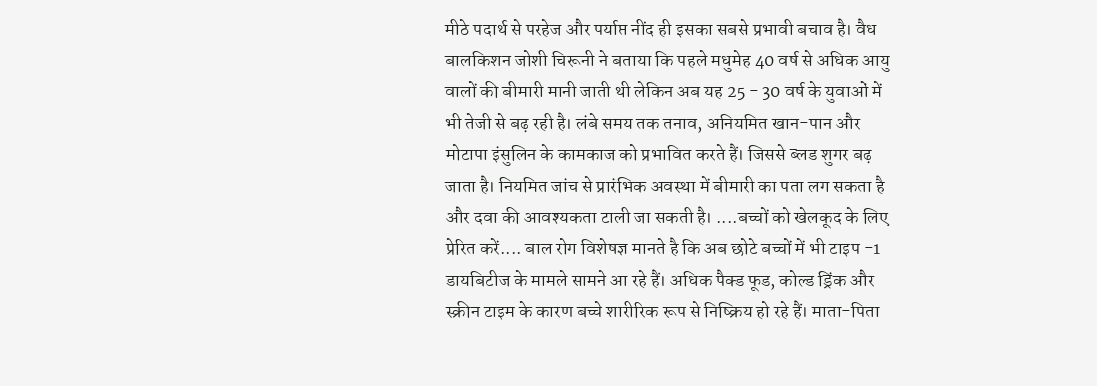मीठे पदार्थ से परहेज और पर्याप्त नींद ही इसका सबसे प्रभावी बचाव है। वैध बालकिशन जोशी चिरूनी ने बताया कि पहले मधुमेह 40 वर्ष से अधिक आयु वालों की बीमारी मानी जाती थी लेकिन अब यह 25 - 30 वर्ष के युवाओं में भी तेजी से बढ़ रही है। लंबे समय तक तनाव, अनियमित खान-पान और मोटापा इंसुलिन के कामकाज को प्रभावित करते हैं। जिससे ब्लड शुगर बढ़ जाता है। नियमित जांच से प्रारंभिक अवस्था में बीमारी का पता लग सकता है और दवा की आवश्यकता टाली जा सकती है। ....बच्चों को खेलकूद के लिए प्रेरित करें.... बाल रोग विशेषज्ञ मानते है कि अब छोटे बच्चों में भी टाइप -1 डायबिटीज के मामले सामने आ रहे हैं। अधिक पैक्ड फूड, कोल्ड ड्रिंक और स्क्रीन टाइम के कारण बच्चे शारीरिक रूप से निष्क्रिय हो रहे हैं। माता-पिता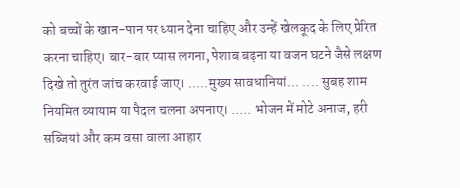को बच्चों के खान-पान पर ध्यान देना चाहिए और उन्हें खेलकूद के लिए प्रेरित करना चाहिए। बार-बार प्यास लगना, पेशाब बढ़ना या वजन घटने जैसे लक्षण दिखे तो तुरंत जांच करवाई जाए। .....मुख्य सावधानियां... .... सुबह शाम नियमित व्यायाम या पैदल चलना अपनाए। ..... भोजन में मोटे अनाज, हरी सब्जियां और कम वसा वाला आहार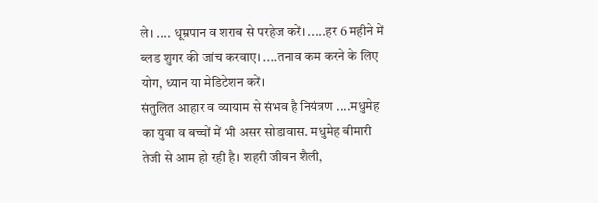ले। .... धूम्रपान व शराब से परहेज करें। .....हर 6 महीने में ब्लड शुगर की जांच करवाए। ....तनाव कम करने के लिए योग, ध्यान या मेडिटेशन करें।
संतुलित आहार व व्यायाम से संभव है नियंत्रण ....मधुमेह का युवा व बच्चों में भी असर सोडावास. मधुमेह बीमारी तेजी से आम हो रही है। शहरी जीवन शैली,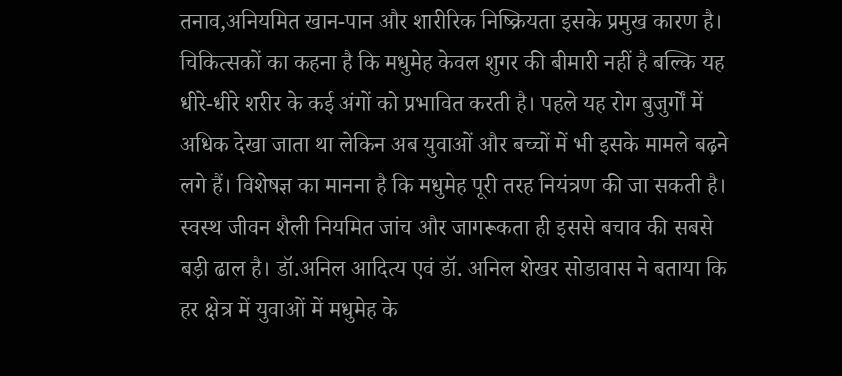तनाव,अनियमित खान-पान और शारीरिक निष्क्रियता इसके प्रमुख कारण है। चिकित्सकों का कहना है कि मधुमेह केवल शुगर की बीमारी नहीं है बल्कि यह धीरे-धीरे शरीर के कई अंगों को प्रभावित करती है। पहले यह रोग बुजुर्गों में अधिक देखा जाता था लेकिन अब युवाओं और बच्चों में भी इसके मामले बढ़ने लगे हैं। विशेषज्ञ का मानना है कि मधुमेह पूरी तरह नियंत्रण की जा सकती है। स्वस्थ जीवन शैली नियमित जांच और जागरूकता ही इससे बचाव की सबसे बड़ी ढाल है। डॉ.अनिल आदित्य एवं डॉ. अनिल शेखर सोडावास ने बताया कि हर क्षेत्र में युवाओं में मधुमेह के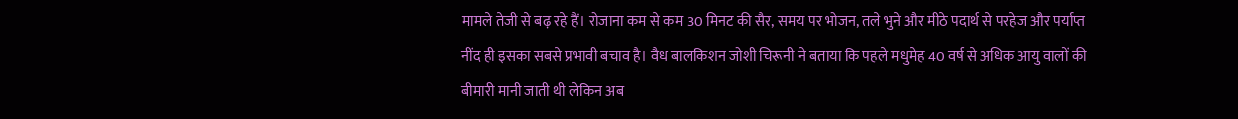मामले तेजी से बढ़ रहे हैं। रोजाना कम से कम 30 मिनट की सैर, समय पर भोजन, तले भुने और मीठे पदार्थ से परहेज और पर्याप्त नींद ही इसका सबसे प्रभावी बचाव है। वैध बालकिशन जोशी चिरूनी ने बताया कि पहले मधुमेह 40 वर्ष से अधिक आयु वालों की बीमारी मानी जाती थी लेकिन अब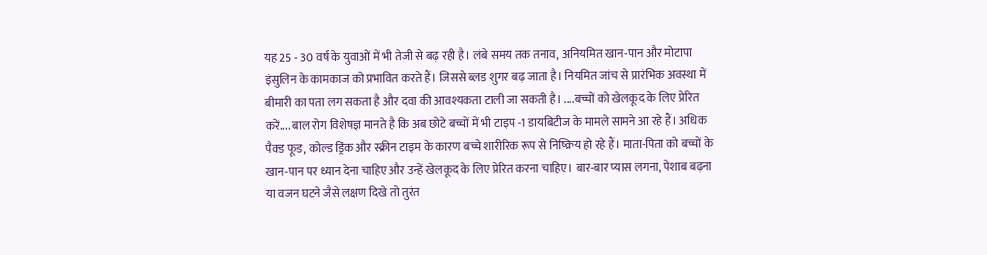यह 25 - 30 वर्ष के युवाओं में भी तेजी से बढ़ रही है। लंबे समय तक तनाव, अनियमित खान-पान और मोटापा इंसुलिन के कामकाज को प्रभावित करते हैं। जिससे ब्लड शुगर बढ़ जाता है। नियमित जांच से प्रारंभिक अवस्था में बीमारी का पता लग सकता है और दवा की आवश्यकता टाली जा सकती है। ....बच्चों को खेलकूद के लिए प्रेरित करें.... बाल रोग विशेषज्ञ मानते है कि अब छोटे बच्चों में भी टाइप -1 डायबिटीज के मामले सामने आ रहे हैं। अधिक पैक्ड फूड, कोल्ड ड्रिंक और स्क्रीन टाइम के कारण बच्चे शारीरिक रूप से निष्क्रिय हो रहे हैं। माता-पिता को बच्चों के खान-पान पर ध्यान देना चाहिए और उन्हें खेलकूद के लिए प्रेरित करना चाहिए। बार-बार प्यास लगना, पेशाब बढ़ना या वजन घटने जैसे लक्षण दिखे तो तुरंत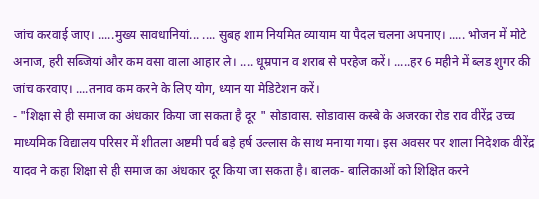जांच करवाई जाए। .....मुख्य सावधानियां... .... सुबह शाम नियमित व्यायाम या पैदल चलना अपनाए। ..... भोजन में मोटे अनाज, हरी सब्जियां और कम वसा वाला आहार ले। .... धूम्रपान व शराब से परहेज करें। .....हर 6 महीने में ब्लड शुगर की जांच करवाए। ....तनाव कम करने के लिए योग, ध्यान या मेडिटेशन करें।
- "शिक्षा से ही समाज का अंधकार किया जा सकता है दूर " सोडावास. सोडावास कस्बे के अजरका रोड राव वीरेंद्र उच्च माध्यमिक विद्यालय परिसर में शीतला अष्टमी पर्व बड़े हर्ष उल्लास के साथ मनाया गया। इस अवसर पर शाला निदेशक वीरेंद्र यादव ने कहा शिक्षा से ही समाज का अंधकार दूर किया जा सकता है। बालक- बालिकाओं को शिक्षित करने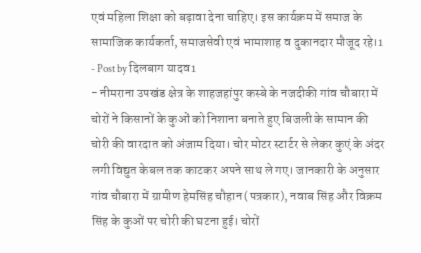एवं महिला शिक्षा को बढ़ावा देना चाहिए। इस कार्यक्रम में समाज के सामाजिक कार्यकर्ता, समाजसेवी एवं भामाशाह व दुकानदार मौजूद रहे।1
- Post by दिलबाग यादव1
- नीमराना उपखंड क्षेत्र के शाहजहांपुर कस्बे के नजदीकी गांव चौबारा में चोरों ने किसानों के कुओं को निशाना बनाते हुए बिजली के सामान की चोरी की वारदात को अंजाम दिया। चोर मोटर स्टार्टर से लेकर कुएं के अंदर लगी विद्युत केबल तक काटकर अपने साथ ले गए। जानकारी के अनुसार गांव चौबारा में ग्रामीण हेमसिंह चौहान (पत्रकार), नवाब सिंह और विक्रम सिंह के कुओं पर चोरी की घटना हुई। चोरों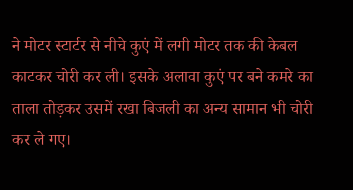ने मोटर स्टार्टर से नीचे कुएं में लगी मोटर तक की केबल काटकर चोरी कर ली। इसके अलावा कुएं पर बने कमरे का ताला तोड़कर उसमें रखा बिजली का अन्य सामान भी चोरी कर ले गए।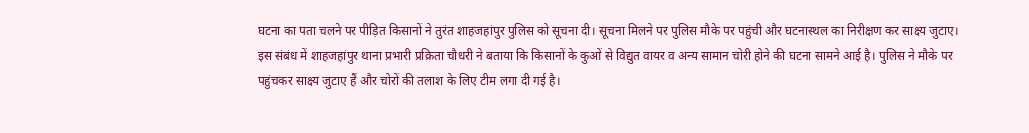घटना का पता चलने पर पीड़ित किसानों ने तुरंत शाहजहांपुर पुलिस को सूचना दी। सूचना मिलने पर पुलिस मौके पर पहुंची और घटनास्थल का निरीक्षण कर साक्ष्य जुटाए। इस संबंध में शाहजहांपुर थाना प्रभारी प्रक्रिता चौधरी ने बताया कि किसानों के कुओं से विद्युत वायर व अन्य सामान चोरी होने की घटना सामने आई है। पुलिस ने मौके पर पहुंचकर साक्ष्य जुटाए हैं और चोरों की तलाश के लिए टीम लगा दी गई है।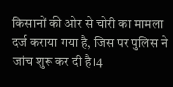किसानों की ओर से चोरी का मामला दर्ज कराया गया है, जिस पर पुलिस ने जांच शुरू कर दी है।4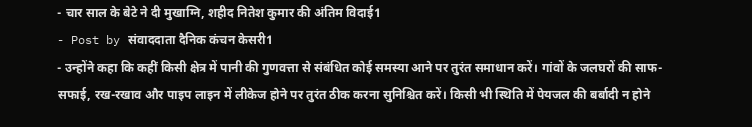- चार साल के बेटे ने दी मुखाग्नि, शहीद नितेश कुमार की अंतिम विदाई1
- Post by संवाददाता दैनिक कंचन केसरी1
- उन्होंने कहा कि कहीं किसी क्षेत्र में पानी की गुणवत्ता से संबंधित कोई समस्या आने पर तुरंत समाधान करें। गांवों के जलघरों की साफ-सफाई, रख-रखाव और पाइप लाइन में लीकेज होने पर तुरंत ठीक करना सुनिश्चित करें। किसी भी स्थिति में पेयजल की बर्बादी न होने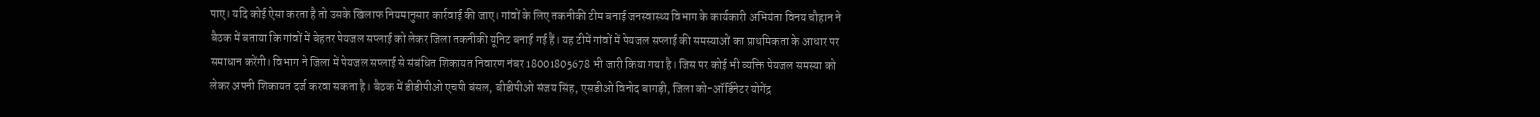पाए। यदि कोई ऐसा करता है तो उसके खिलाफ नियमानुसार कार्रवाई की जाए। गांवों के लिए तकनीकी टीम बनाई जनस्वास्थ्य विभाग के कार्यकारी अभियंता विनय चौहान ने बैठक में बताया कि गांवों में बेहतर पेयजल सप्लाई को लेकर जिला तकनीकी यूनिट बनाई गई हैं। यह टीमें गांवों में पेयजल सप्लाई की समस्याओं का प्राथमिकता के आधार पर समाधान करेंगी। विभाग ने जिला में पेयजल सप्लाई से संबंधित शिकायत निवारण नंबर 18001805678 भी जारी किया गया है। जिस पर कोई भी व्यक्ति पेयजल समस्या को लेकर अपनी शिकायत दर्ज करवा सकता है। बैठक में डीडीपीओ एचपी बंसल, बीडीपीओ संजय सिंह, एसडीओ विनोद बागड़ी, जिला को-ऑर्डिनेटर योगेंद्र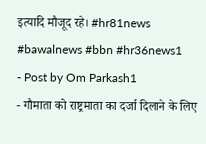इत्यादि मौजूद रहे। #hr81news #bawalnews #bbn #hr36news1
- Post by Om Parkash1
- गौमाता को राष्ट्रमाता का दर्जा दिलाने के लिए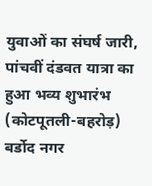युवाओं का संघर्ष जारी, पांचवीं दंडवत यात्रा का हुआ भव्य शुभारंभ (कोटपूतली-बहरोड़) बर्डोद नगर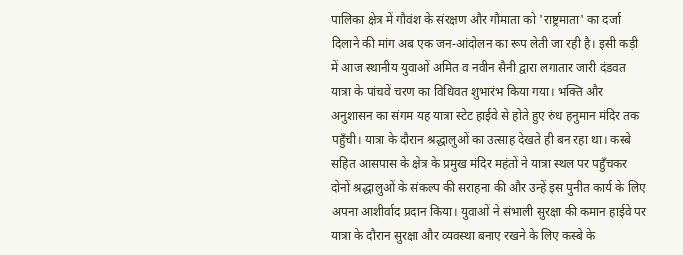पालिका क्षेत्र में गौवंश के संरक्षण और गौमाता को 'राष्ट्रमाता' का दर्जा दिलाने की मांग अब एक जन-आंदोलन का रूप लेती जा रही है। इसी कड़ी में आज स्थानीय युवाओं अमित व नवीन सैनी द्वारा लगातार जारी दंडवत यात्रा के पांचवें चरण का विधिवत शुभारंभ किया गया। भक्ति और अनुशासन का संगम यह यात्रा स्टेट हाईवे से होते हुए रुंध हनुमान मंदिर तक पहुँची। यात्रा के दौरान श्रद्धालुओं का उत्साह देखते ही बन रहा था। कस्बे सहित आसपास के क्षेत्र के प्रमुख मंदिर महंतों ने यात्रा स्थल पर पहुँचकर दोनों श्रद्धालुओं के संकल्प की सराहना की और उन्हें इस पुनीत कार्य के लिए अपना आशीर्वाद प्रदान किया। युवाओं ने संभाली सुरक्षा की कमान हाईवे पर यात्रा के दौरान सुरक्षा और व्यवस्था बनाए रखने के लिए कस्बे के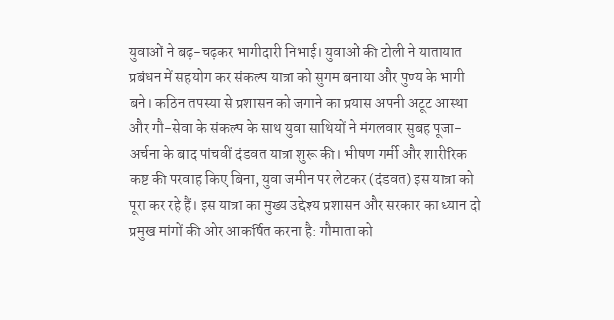युवाओं ने बढ़-चढ़कर भागीदारी निभाई। युवाओं की टोली ने यातायात प्रबंधन में सहयोग कर संकल्प यात्रा को सुगम बनाया और पुण्य के भागी बने। कठिन तपस्या से प्रशासन को जगाने का प्रयास अपनी अटूट आस्था और गौ-सेवा के संकल्प के साथ युवा साथियों ने मंगलवार सुबह पूजा-अर्चना के बाद पांचवीं दंडवत यात्रा शुरू की। भीषण गर्मी और शारीरिक कष्ट की परवाह किए बिना, युवा जमीन पर लेटकर (दंडवत) इस यात्रा को पूरा कर रहे हैं। इस यात्रा का मुख्य उद्देश्य प्रशासन और सरकार का ध्यान दो प्रमुख मांगों की ओर आकर्षित करना है: गौमाता को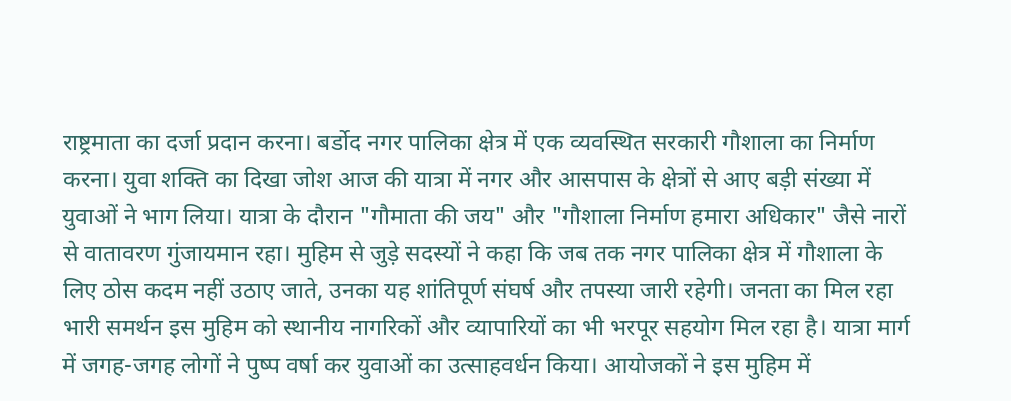राष्ट्रमाता का दर्जा प्रदान करना। बर्डोद नगर पालिका क्षेत्र में एक व्यवस्थित सरकारी गौशाला का निर्माण करना। युवा शक्ति का दिखा जोश आज की यात्रा में नगर और आसपास के क्षेत्रों से आए बड़ी संख्या में युवाओं ने भाग लिया। यात्रा के दौरान "गौमाता की जय" और "गौशाला निर्माण हमारा अधिकार" जैसे नारों से वातावरण गुंजायमान रहा। मुहिम से जुड़े सदस्यों ने कहा कि जब तक नगर पालिका क्षेत्र में गौशाला के लिए ठोस कदम नहीं उठाए जाते, उनका यह शांतिपूर्ण संघर्ष और तपस्या जारी रहेगी। जनता का मिल रहा भारी समर्थन इस मुहिम को स्थानीय नागरिकों और व्यापारियों का भी भरपूर सहयोग मिल रहा है। यात्रा मार्ग में जगह-जगह लोगों ने पुष्प वर्षा कर युवाओं का उत्साहवर्धन किया। आयोजकों ने इस मुहिम में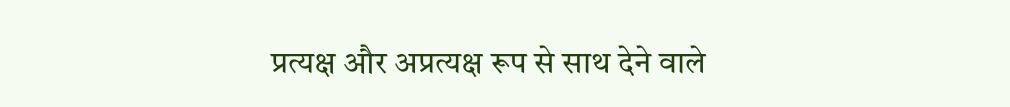प्रत्यक्ष और अप्रत्यक्ष रूप से साथ देने वाले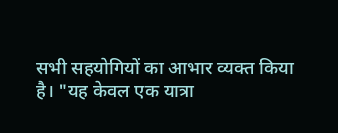सभी सहयोगियों का आभार व्यक्त किया है। "यह केवल एक यात्रा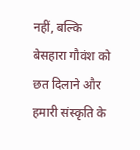नहीं, बल्कि बेसहारा गौवंश को छत दिलाने और हमारी संस्कृति के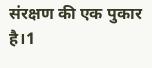संरक्षण की एक पुकार है।1